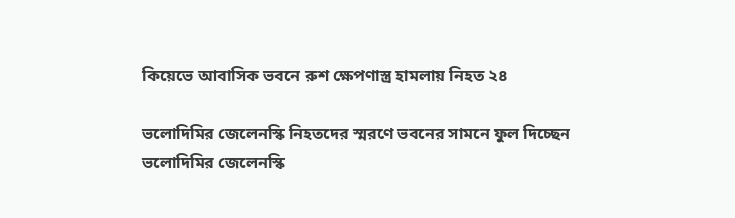কিয়েভে আবাসিক ভবনে রুশ ক্ষেপণাস্ত্র হামলায় নিহত ২৪

ভলোদিমির জেলেনস্কি নিহতদের স্মরণে ভবনের সামনে ফুল দিচ্ছেন
ভলোদিমির জেলেনস্কি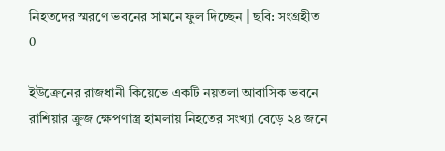নিহতদের স্মরণে ভবনের সামনে ফুল দিচ্ছেন | ছবি: সংগ্রহীত
0

ইউক্রেনের রাজধানী কিয়েভে একটি নয়তলা আবাসিক ভবনে রাশিয়ার ক্রুজ ক্ষেপণাস্ত্র হামলায় নিহতের সংখ্যা বেড়ে ২৪ জনে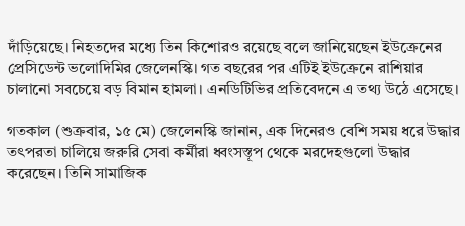দাঁড়িয়েছে। নিহতদের মধ্যে তিন কিশোরও রয়েছে বলে জানিয়েছেন ইউক্রেনের প্রেসিডেন্ট ভলোদিমির জেলেনস্কি। গত বছরের পর এটিই ইউক্রেনে রাশিয়ার চালানো সবচেয়ে বড় বিমান হামলা। এনডিটিভির প্রতিবেদনে এ তথ্য উঠে এসেছে।

গতকাল (শুক্রবার, ১৫ মে) জেলেনস্কি জানান, এক দিনেরও বেশি সময় ধরে উদ্ধার তৎপরতা চালিয়ে জরুরি সেবা কর্মীরা ধ্বংসস্তূপ থেকে মরদেহগুলো উদ্ধার করেছেন। তিনি সামাজিক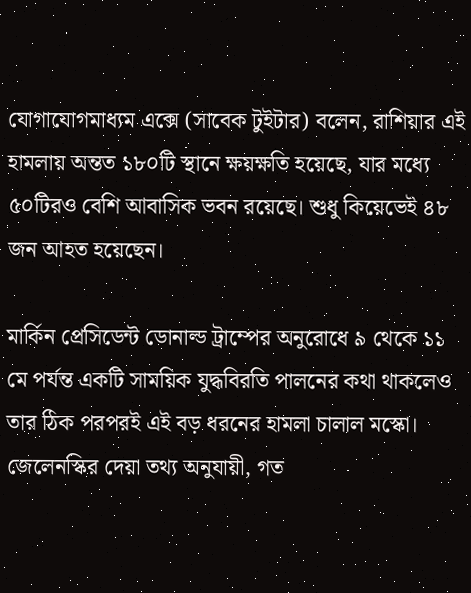যোগাযোগমাধ্যম এক্সে (সাবেক টুইটার) বলেন, রাশিয়ার এই হামলায় অন্তত ১৮০টি স্থানে ক্ষয়ক্ষতি হয়েছে, যার মধ্যে ৫০টিরও বেশি আবাসিক ভবন রয়েছে। শুধু কিয়েভেই ৪৮ জন আহত হয়েছেন।

মার্কিন প্রেসিডেন্ট ডোনাল্ড ট্রাম্পের অনুরোধে ৯ থেকে ১১ মে পর্যন্ত একটি সাময়িক যুদ্ধবিরতি পালনের কথা থাকলেও তার ঠিক পরপরই এই বড় ধরনের হামলা চালাল মস্কো। জেলেনস্কির দেয়া তথ্য অনুযায়ী, গত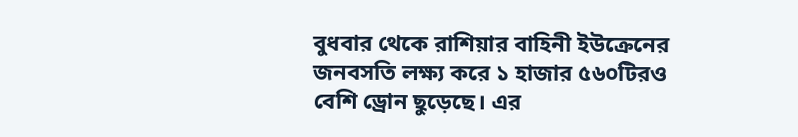বুধবার থেকে রাশিয়ার বাহিনী ইউক্রেনের জনবসতি লক্ষ্য করে ১ হাজার ৫৬০টিরও বেশি ড্রোন ছুড়েছে। এর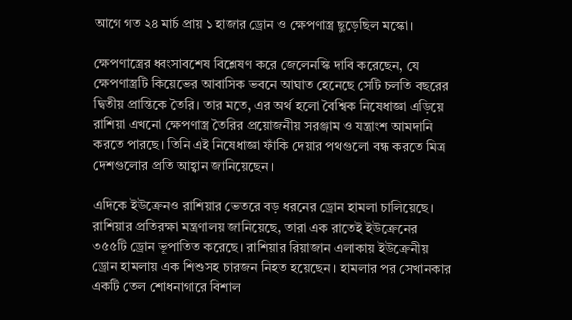আগে গত ২৪ মার্চ প্রায় ১ হাজার ড্রোন ও ক্ষেপণাস্ত্র ছুড়েছিল মস্কো।

ক্ষেপণাস্ত্রের ধ্বংসাবশেষ বিশ্লেষণ করে জেলেনস্কি দাবি করেছেন, যে ক্ষেপণাস্ত্রটি কিয়েভের আবাসিক ভবনে আঘাত হেনেছে সেটি চলতি বছরের দ্বিতীয় প্রান্তিকে তৈরি। তার মতে, এর অর্থ হলো বৈশ্বিক নিষেধাজ্ঞা এড়িয়ে রাশিয়া এখনো ক্ষেপণাস্ত্র তৈরির প্রয়োজনীয় সরঞ্জাম ও যন্ত্রাংশ আমদানি করতে পারছে। তিনি এই নিষেধাজ্ঞা ফাঁকি দেয়ার পথগুলো বন্ধ করতে মিত্র দেশগুলোর প্রতি আহ্বান জানিয়েছেন।

এদিকে ইউক্রেনও রাশিয়ার ভেতরে বড় ধরনের ড্রোন হামলা চালিয়েছে। রাশিয়ার প্রতিরক্ষা মন্ত্রণালয় জানিয়েছে, তারা এক রাতেই ইউক্রেনের ৩৫৫টি ড্রোন ভূপাতিত করেছে। রাশিয়ার রিয়াজান এলাকায় ইউক্রেনীয় ড্রোন হামলায় এক শিশুসহ চারজন নিহত হয়েছেন। হামলার পর সেখানকার একটি তেল শোধনাগারে বিশাল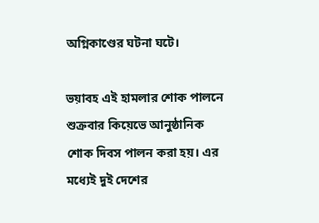অগ্নিকাণ্ডের ঘটনা ঘটে।

ভয়াবহ এই হামলার শোক পালনে শুক্রবার কিয়েভে আনুষ্ঠানিক শোক দিবস পালন করা হয়। এর মধ্যেই দুই দেশের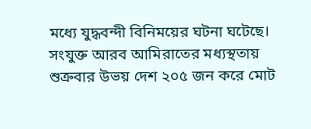মধ্যে যুদ্ধবন্দী বিনিময়ের ঘটনা ঘটেছে। সংযুক্ত আরব আমিরাতের মধ্যস্থতায় শুক্রবার উভয় দেশ ২০৫ জন করে মোট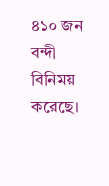৪১০ জন বন্দী বিনিময় করেছে।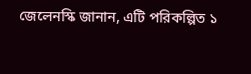জেলেনস্কি জানান, এটি পরিকল্পিত ১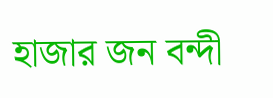হাজার জন বন্দী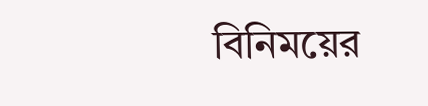বিনিময়ের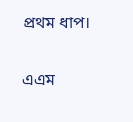প্রথম ধাপ।

এএম